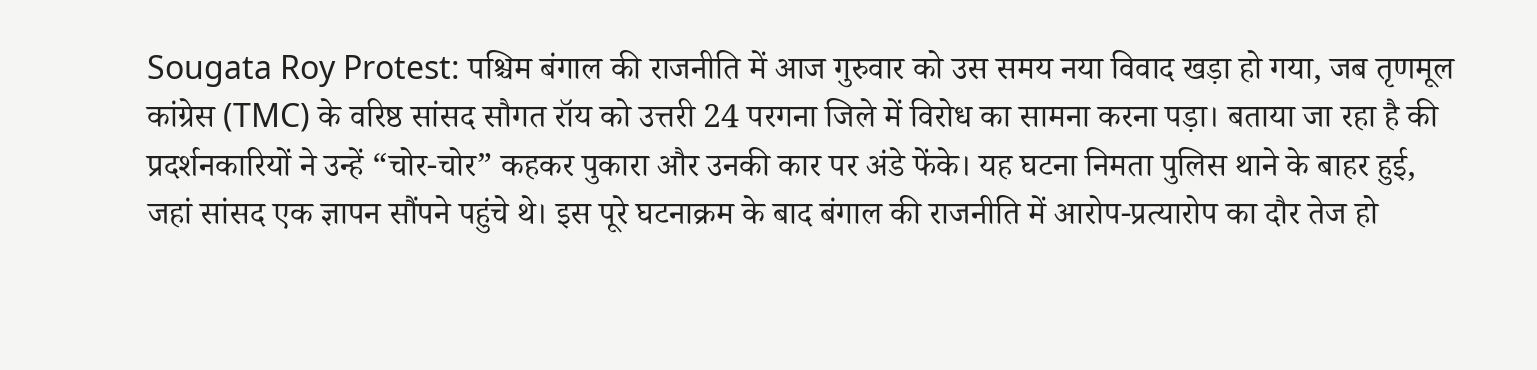Sougata Roy Protest: पश्चिम बंगाल की राजनीति में आज गुरुवार को उस समय नया विवाद खड़ा हो गया, जब तृणमूल कांग्रेस (TMC) के वरिष्ठ सांसद सौगत रॉय को उत्तरी 24 परगना जिले में विरोध का सामना करना पड़ा। बताया जा रहा है की प्रदर्शनकारियों ने उन्हें “चोर-चोर” कहकर पुकारा और उनकी कार पर अंडे फेंके। यह घटना निमता पुलिस थाने के बाहर हुई, जहां सांसद एक ज्ञापन सौंपने पहुंचे थे। इस पूरे घटनाक्रम के बाद बंगाल की राजनीति में आरोप-प्रत्यारोप का दौर तेज हो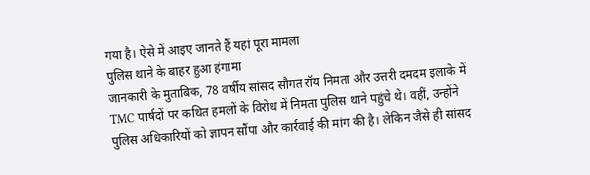गया है। ऐसे में आइए जानते हैं यहां पूरा मामला
पुलिस थाने के बाहर हुआ हंगामा
जानकारी के मुताबिक, 78 वर्षीय सांसद सौगत रॉय निमता और उत्तरी दमदम इलाके में TMC पार्षदों पर कथित हमलों के विरोध में निमता पुलिस थाने पहुंचे थे। वहीं, उन्होंने पुलिस अधिकारियों को ज्ञापन सौंपा और कार्रवाई की मांग की है। लेकिन जैसे ही सांसद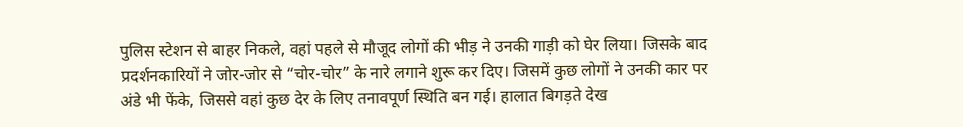पुलिस स्टेशन से बाहर निकले, वहां पहले से मौजूद लोगों की भीड़ ने उनकी गाड़ी को घेर लिया। जिसके बाद प्रदर्शनकारियों ने जोर-जोर से “चोर-चोर” के नारे लगाने शुरू कर दिए। जिसमें कुछ लोगों ने उनकी कार पर अंडे भी फेंके, जिससे वहां कुछ देर के लिए तनावपूर्ण स्थिति बन गई। हालात बिगड़ते देख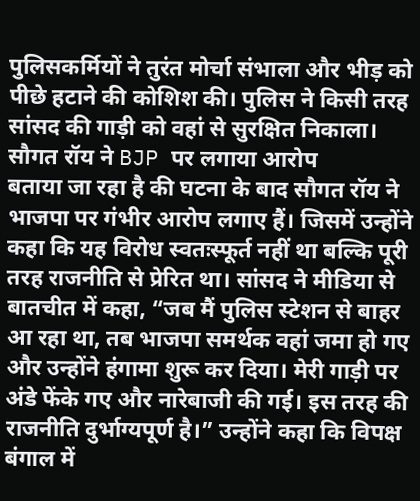पुलिसकर्मियों ने तुरंत मोर्चा संभाला और भीड़ को पीछे हटाने की कोशिश की। पुलिस ने किसी तरह सांसद की गाड़ी को वहां से सुरक्षित निकाला।
सौगत रॉय ने BJP पर लगाया आरोप
बताया जा रहा है की घटना के बाद सौगत रॉय ने भाजपा पर गंभीर आरोप लगाए हैं। जिसमें उन्होंने कहा कि यह विरोध स्वतःस्फूर्त नहीं था बल्कि पूरी तरह राजनीति से प्रेरित था। सांसद ने मीडिया से बातचीत में कहा, “जब मैं पुलिस स्टेशन से बाहर आ रहा था, तब भाजपा समर्थक वहां जमा हो गए और उन्होंने हंगामा शुरू कर दिया। मेरी गाड़ी पर अंडे फेंके गए और नारेबाजी की गई। इस तरह की राजनीति दुर्भाग्यपूर्ण है।” उन्होंने कहा कि विपक्ष बंगाल में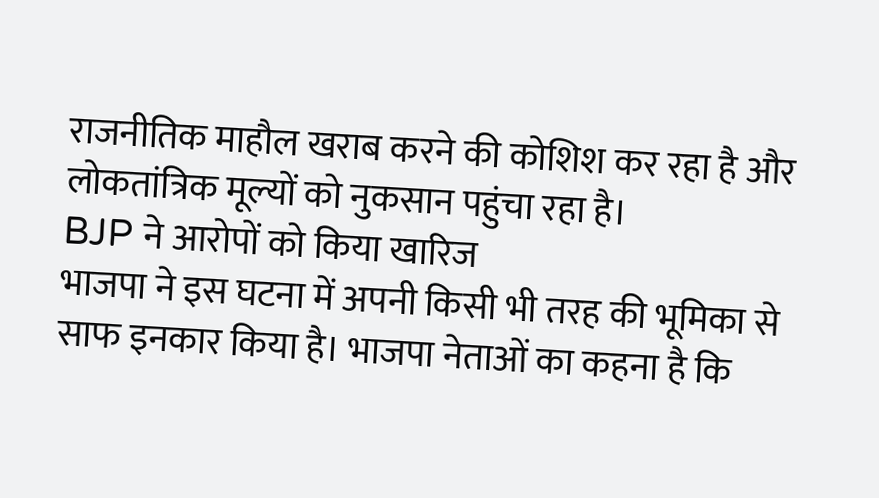राजनीतिक माहौल खराब करने की कोशिश कर रहा है और लोकतांत्रिक मूल्यों को नुकसान पहुंचा रहा है।
BJP ने आरोपों को किया खारिज
भाजपा ने इस घटना में अपनी किसी भी तरह की भूमिका से साफ इनकार किया है। भाजपा नेताओं का कहना है कि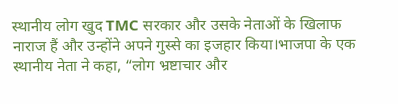स्थानीय लोग खुद TMC सरकार और उसके नेताओं के खिलाफ नाराज हैं और उन्होंने अपने गुस्से का इजहार किया।भाजपा के एक स्थानीय नेता ने कहा, “लोग भ्रष्टाचार और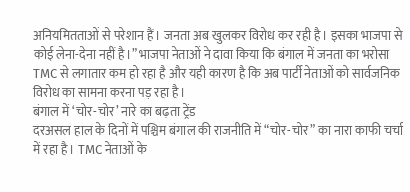अनियमितताओं से परेशान हैं। जनता अब खुलकर विरोध कर रही है। इसका भाजपा से कोई लेना-देना नहीं है।” भाजपा नेताओं ने दावा किया कि बंगाल में जनता का भरोसा TMC से लगातार कम हो रहा है और यही कारण है कि अब पार्टी नेताओं को सार्वजनिक विरोध का सामना करना पड़ रहा है।
बंगाल में ‘चोर-चोर’ नारे का बढ़ता ट्रेंड
दरअसल हाल के दिनों में पश्चिम बंगाल की राजनीति में “चोर-चोर” का नारा काफी चर्चा में रहा है। TMC नेताओं के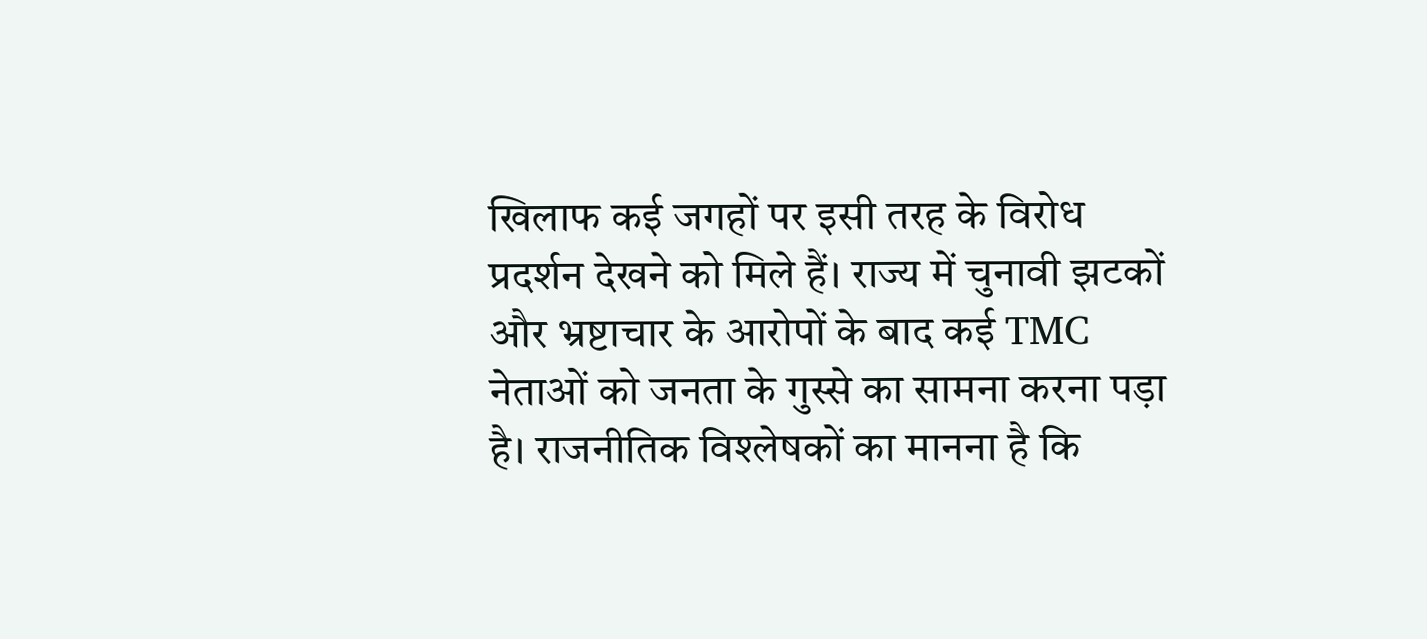खिलाफ कई जगहों पर इसी तरह के विरोध प्रदर्शन देखने को मिले हैं। राज्य में चुनावी झटकों और भ्रष्टाचार के आरोपों के बाद कई TMC नेताओं को जनता के गुस्से का सामना करना पड़ा है। राजनीतिक विश्लेषकों का मानना है कि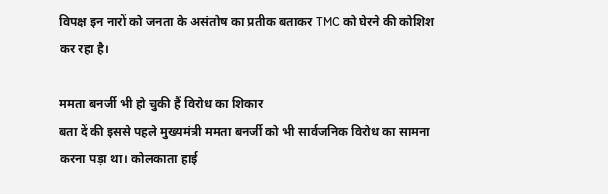विपक्ष इन नारों को जनता के असंतोष का प्रतीक बताकर TMC को घेरने की कोशिश कर रहा है।

ममता बनर्जी भी हो चुकी हैं विरोध का शिकार
बता दें की इससे पहले मुख्यमंत्री ममता बनर्जी को भी सार्वजनिक विरोध का सामना करना पड़ा था। कोलकाता हाई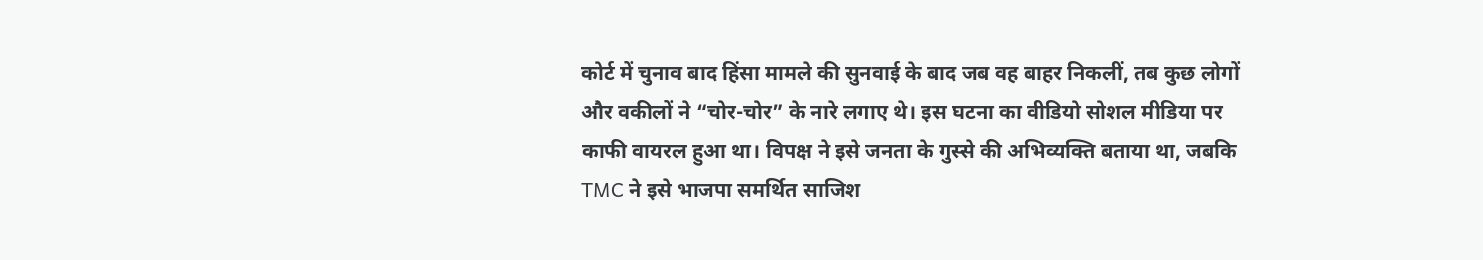कोर्ट में चुनाव बाद हिंसा मामले की सुनवाई के बाद जब वह बाहर निकलीं, तब कुछ लोगों और वकीलों ने “चोर-चोर” के नारे लगाए थे। इस घटना का वीडियो सोशल मीडिया पर काफी वायरल हुआ था। विपक्ष ने इसे जनता के गुस्से की अभिव्यक्ति बताया था, जबकि TMC ने इसे भाजपा समर्थित साजिश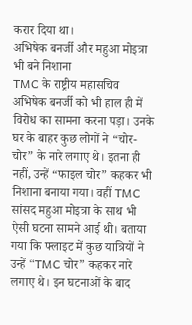करार दिया था।
अभिषेक बनर्जी और महुआ मोइत्रा भी बने निशाना
TMC के राष्ट्रीय महासचिव अभिषेक बनर्जी को भी हाल ही में विरोध का सामना करना पड़ा। उनके घर के बाहर कुछ लोगों ने “चोर-चोर” के नारे लगाए थे। इतना ही नहीं, उन्हें “फाइल चोर” कहकर भी निशाना बनाया गया। वहीं TMC सांसद महुआ मोइत्रा के साथ भी ऐसी घटना सामने आई थी। बताया गया कि फ्लाइट में कुछ यात्रियों ने उन्हें “TMC चोर” कहकर नारे लगाए थे। इन घटनाओं के बाद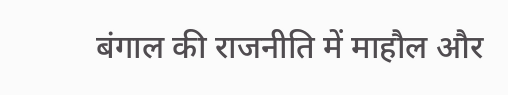बंगाल की राजनीति में माहौल और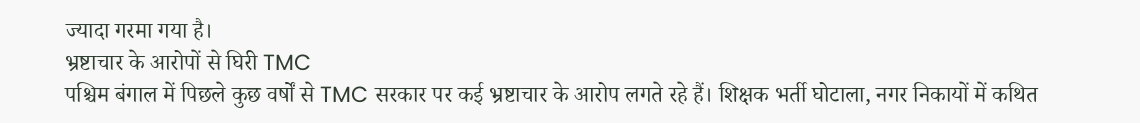ज्यादा गरमा गया है।
भ्रष्टाचार के आरोपों से घिरी TMC
पश्चिम बंगाल में पिछले कुछ वर्षों से TMC सरकार पर कई भ्रष्टाचार के आरोप लगते रहे हैं। शिक्षक भर्ती घोटाला, नगर निकायों में कथित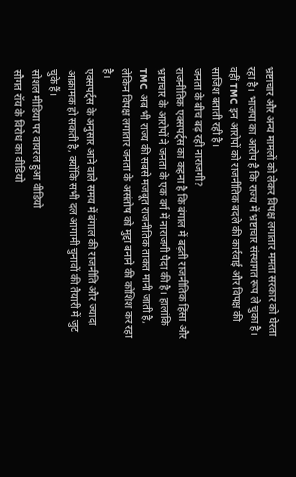भ्रष्टाचार और अन्य मामलों को लेकर विपक्ष लगातार ममता सरकार को घेरता रहा है। भाजपा का आरोप है कि राज्य में भ्रष्टाचार संस्थागत रूप ले चुका है। वहीं TMC इन आरोपों को राजनीतिक बदले की कार्रवाई और विपक्ष की साजिश बताती रही है।
जनता के बीच बढ़ रही नाराजगी?
राजनीतिक एक्सपर्ट्स का कहना है कि बंगाल में बढ़ती राजनीतिक हिंसा और भ्रष्टाचार के आरोपों ने जनता के एक वर्ग में नाराजगी पैदा की है। हालांकि TMC अब भी राज्य की सबसे मजबूत राजनीतिक ताकत मानी जाती है, लेकिन विपक्ष लगातार जनता के असंतोष को मुद्दा बनाने की कोशिश कर रहा है।
एक्सपर्ट्स के अनुसार आने वाले समय में बंगाल की राजनीति और ज्यादा आक्रामक हो सकती है, क्योंकि सभी दल आगामी चुनावों की तैयारी में जुट चुके हैं।
सोशल मीडिया पर वायरल हुआ वीडियो
सौगत रॉय के विरोध का वीडियो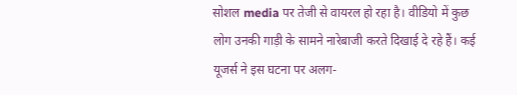सोशल media पर तेजी से वायरल हो रहा है। वीडियो में कुछ लोग उनकी गाड़ी के सामने नारेबाजी करते दिखाई दे रहे हैं। कई यूजर्स ने इस घटना पर अलग-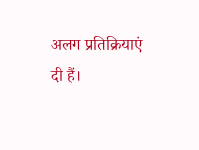अलग प्रतिक्रियाएं दी हैं।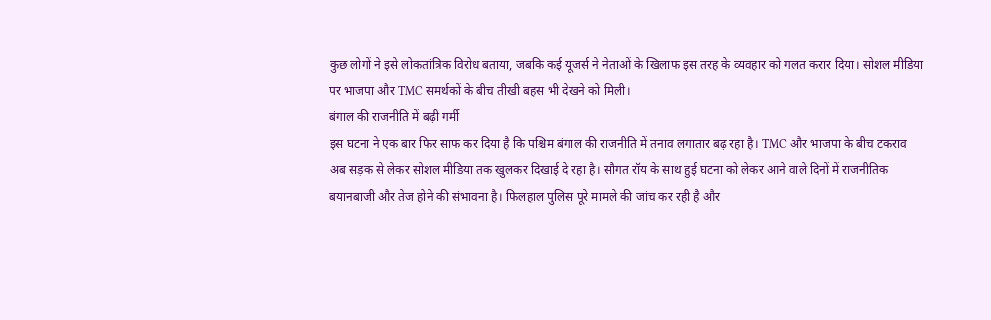कुछ लोगों ने इसे लोकतांत्रिक विरोध बताया, जबकि कई यूजर्स ने नेताओं के खिलाफ इस तरह के व्यवहार को गलत करार दिया। सोशल मीडिया पर भाजपा और TMC समर्थकों के बीच तीखी बहस भी देखने को मिली।
बंगाल की राजनीति में बढ़ी गर्मी
इस घटना ने एक बार फिर साफ कर दिया है कि पश्चिम बंगाल की राजनीति में तनाव लगातार बढ़ रहा है। TMC और भाजपा के बीच टकराव अब सड़क से लेकर सोशल मीडिया तक खुलकर दिखाई दे रहा है। सौगत रॉय के साथ हुई घटना को लेकर आने वाले दिनों में राजनीतिक बयानबाजी और तेज होने की संभावना है। फिलहाल पुलिस पूरे मामले की जांच कर रही है और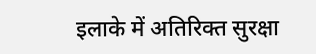इलाके में अतिरिक्त सुरक्षा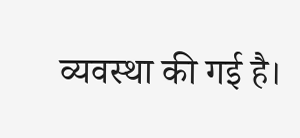व्यवस्था की गई है।